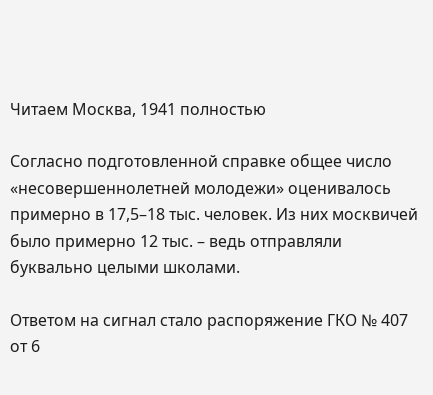Читаем Москва, 1941 полностью

Согласно подготовленной справке общее число «несовершеннолетней молодежи» оценивалось примерно в 17,5–18 тыс. человек. Из них москвичей было примерно 12 тыс. – ведь отправляли буквально целыми школами.

Ответом на сигнал стало распоряжение ГКО № 407 от 6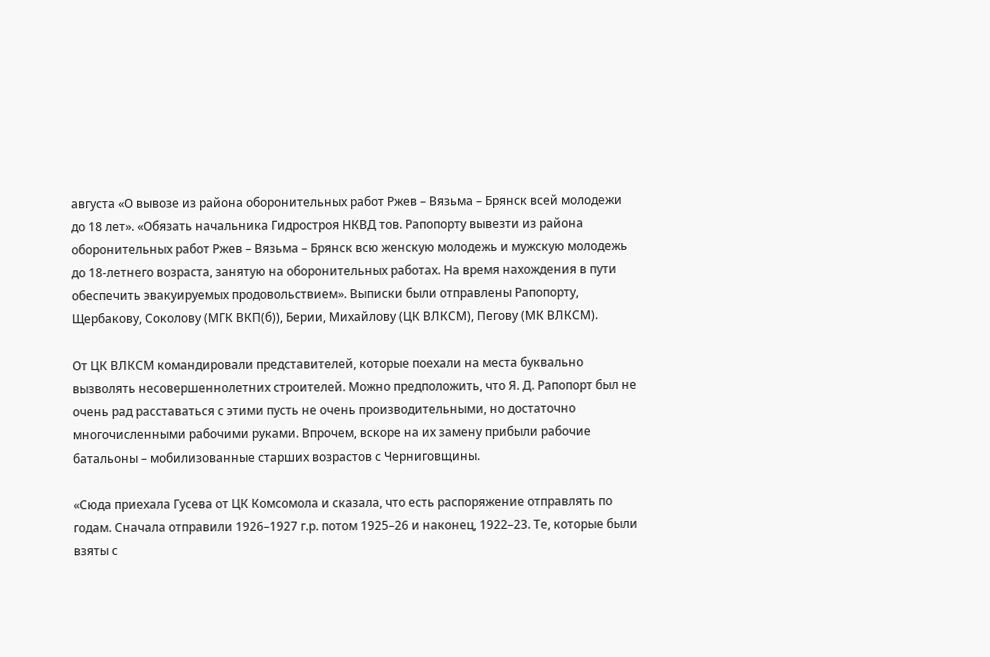августа «О вывозе из района оборонительных работ Ржев – Вязьма – Брянск всей молодежи до 18 лет». «Обязать начальника Гидростроя НКВД тов. Рапопорту вывезти из района оборонительных работ Ржев – Вязьма – Брянск всю женскую молодежь и мужскую молодежь до 18-летнего возраста, занятую на оборонительных работах. На время нахождения в пути обеспечить эвакуируемых продовольствием». Выписки были отправлены Рапопорту, Щербакову, Соколову (МГК ВКП(б)), Берии, Михайлову (ЦК ВЛКСМ), Пегову (МК ВЛКСМ).

От ЦК ВЛКСМ командировали представителей, которые поехали на места буквально вызволять несовершеннолетних строителей. Можно предположить, что Я. Д. Рапопорт был не очень рад расставаться с этими пусть не очень производительными, но достаточно многочисленными рабочими руками. Впрочем, вскоре на их замену прибыли рабочие батальоны – мобилизованные старших возрастов с Черниговщины.

«Сюда приехала Гусева от ЦК Комсомола и сказала, что есть распоряжение отправлять по годам. Сначала отправили 1926–1927 г.р. потом 1925–26 и наконец, 1922–23. Те, которые были взяты с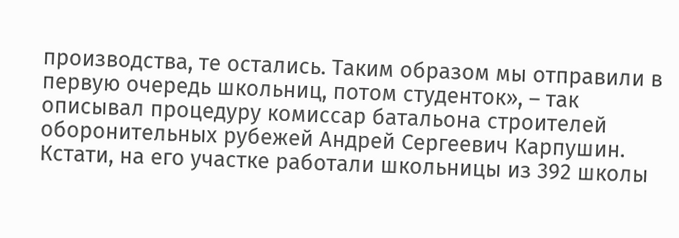производства, те остались. Таким образом мы отправили в первую очередь школьниц, потом студенток», – так описывал процедуру комиссар батальона строителей оборонительных рубежей Андрей Сергеевич Карпушин. Кстати, на его участке работали школьницы из 392 школы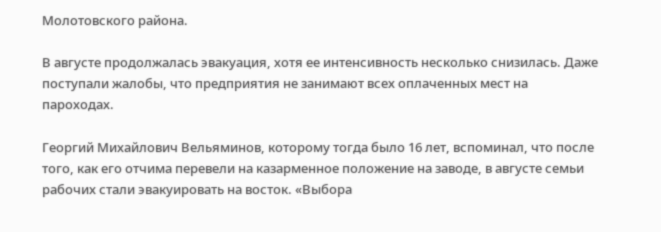Молотовского района.

В августе продолжалась эвакуация, хотя ее интенсивность несколько снизилась. Даже поступали жалобы, что предприятия не занимают всех оплаченных мест на пароходах.

Георгий Михайлович Вельяминов, которому тогда было 16 лет, вспоминал, что после того, как его отчима перевели на казарменное положение на заводе, в августе семьи рабочих стали эвакуировать на восток. «Выбора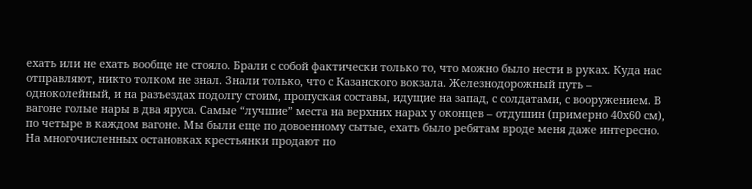ехать или не ехать вообще не стояло. Брали с собой фактически только то, что можно было нести в руках. Куда нас отправляют, никто толком не знал. Знали только, что с Казанского вокзала. Железнодорожный путь – одноколейный, и на разъездах подолгу стоим, пропуская составы, идущие на запад, с солдатами, с вооружением. В вагоне голые нары в два яруса. Самые “лучшие” места на верхних нарах у оконцев – отдушин (примерно 40х60 см), по четыре в каждом вагоне. Мы были еще по довоенному сытые, ехать было ребятам вроде меня даже интересно. На многочисленных остановках крестьянки продают по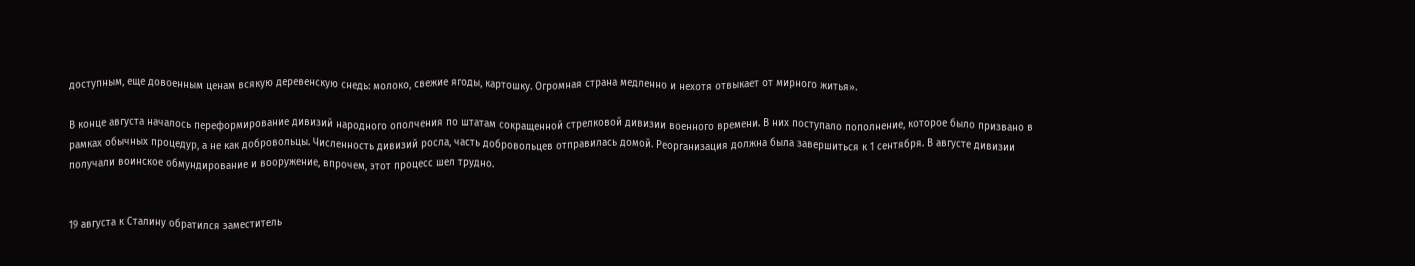доступным, еще довоенным ценам всякую деревенскую снедь: молоко, свежие ягоды, картошку. Огромная страна медленно и нехотя отвыкает от мирного житья».

В конце августа началось переформирование дивизий народного ополчения по штатам сокращенной стрелковой дивизии военного времени. В них поступало пополнение, которое было призвано в рамках обычных процедур, а не как добровольцы. Численность дивизий росла, часть добровольцев отправилась домой. Реорганизация должна была завершиться к 1 сентября. В августе дивизии получали воинское обмундирование и вооружение, впрочем, этот процесс шел трудно.


19 августа к Сталину обратился заместитель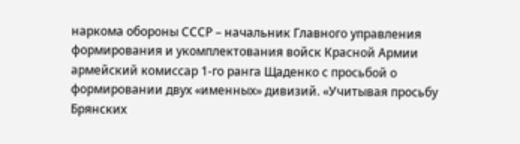наркома обороны СССР – начальник Главного управления формирования и укомплектования войск Красной Армии армейский комиссар 1-го ранга Щаденко с просьбой о формировании двух «именных» дивизий. «Учитывая просьбу Брянских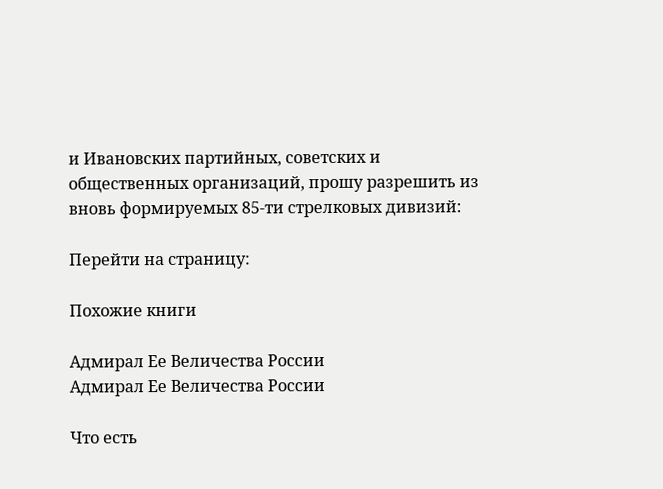и Ивановских партийных, советских и общественных организаций, прошу разрешить из вновь формируемых 85-ти стрелковых дивизий:

Перейти на страницу:

Похожие книги

Адмирал Ее Величества России
Адмирал Ее Величества России

Что есть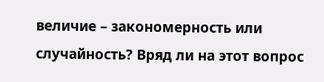величие – закономерность или случайность? Вряд ли на этот вопрос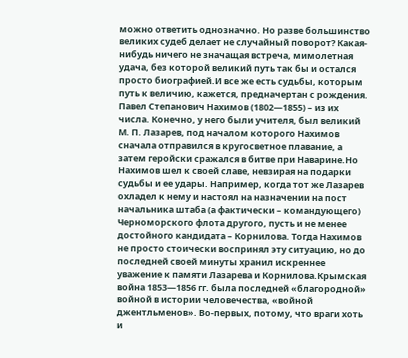можно ответить однозначно. Но разве большинство великих судеб делает не случайный поворот? Какая-нибудь ничего не значащая встреча, мимолетная удача, без которой великий путь так бы и остался просто биографией.И все же есть судьбы, которым путь к величию, кажется, предначертан с рождения. Павел Степанович Нахимов (1802—1855) – из их числа. Конечно, у него были учителя, был великий М. П. Лазарев, под началом которого Нахимов сначала отправился в кругосветное плавание, а затем геройски сражался в битве при Наварине.Но Нахимов шел к своей славе, невзирая на подарки судьбы и ее удары. Например, когда тот же Лазарев охладел к нему и настоял на назначении на пост начальника штаба (а фактически – командующего) Черноморского флота другого, пусть и не менее достойного кандидата – Корнилова. Тогда Нахимов не просто стоически воспринял эту ситуацию, но до последней своей минуты хранил искреннее уважение к памяти Лазарева и Корнилова.Крымская война 1853—1856 гг. была последней «благородной» войной в истории человечества, «войной джентльменов». Во-первых, потому, что враги хоть и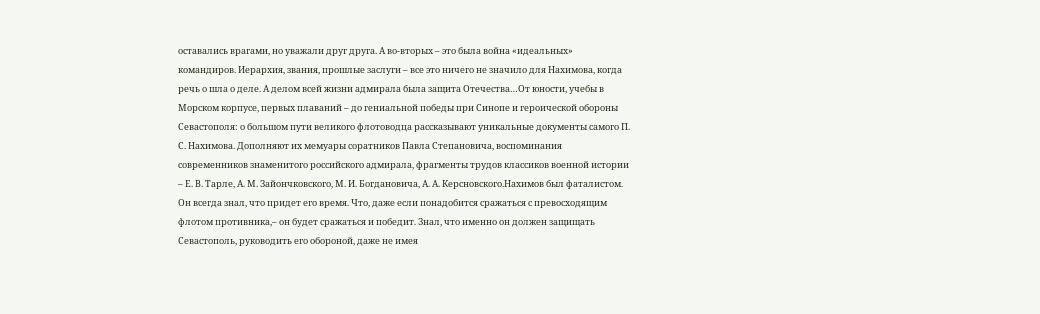оставались врагами, но уважали друг друга. А во-вторых – это была война «идеальных» командиров. Иерархия, звания, прошлые заслуги – все это ничего не значило для Нахимова, когда речь о шла о деле. А делом всей жизни адмирала была защита Отечества…От юности, учебы в Морском корпусе, первых плаваний – до гениальной победы при Синопе и героической обороны Севастополя: о большом пути великого флотоводца рассказывают уникальные документы самого П. С. Нахимова. Дополняют их мемуары соратников Павла Степановича, воспоминания современников знаменитого российского адмирала, фрагменты трудов классиков военной истории – Е. В. Тарле, А. М. Зайончковского, М. И. Богдановича, А. А. Керсновского.Нахимов был фаталистом. Он всегда знал, что придет его время. Что, даже если понадобится сражаться с превосходящим флотом противника,– он будет сражаться и победит. Знал, что именно он должен защищать Севастополь, руководить его обороной, даже не имея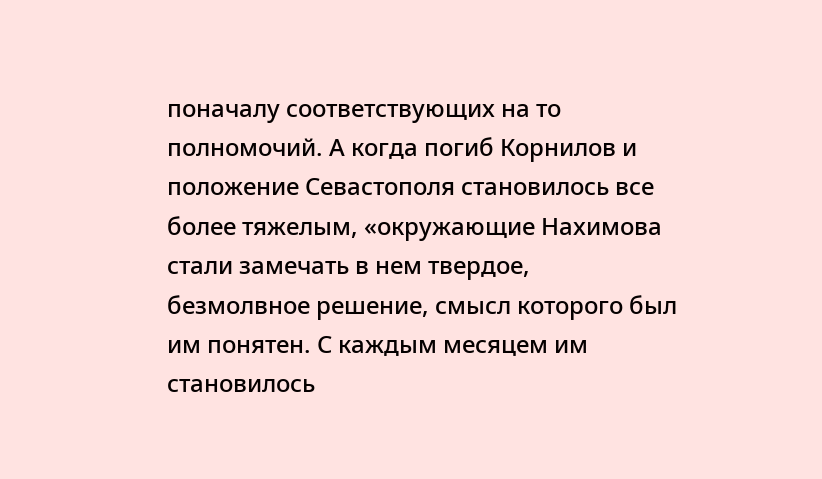поначалу соответствующих на то полномочий. А когда погиб Корнилов и положение Севастополя становилось все более тяжелым, «окружающие Нахимова стали замечать в нем твердое, безмолвное решение, смысл которого был им понятен. С каждым месяцем им становилось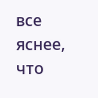все яснее, что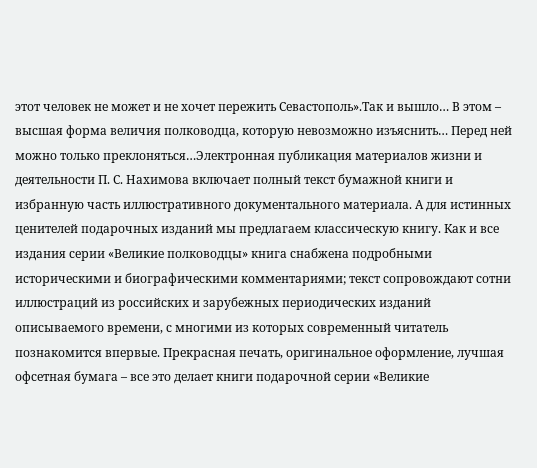этот человек не может и не хочет пережить Севастополь».Так и вышло… В этом – высшая форма величия полководца, которую невозможно изъяснить… Перед ней можно только преклоняться…Электронная публикация материалов жизни и деятельности П. С. Нахимова включает полный текст бумажной книги и избранную часть иллюстративного документального материала. А для истинных ценителей подарочных изданий мы предлагаем классическую книгу. Как и все издания серии «Великие полководцы» книга снабжена подробными историческими и биографическими комментариями; текст сопровождают сотни иллюстраций из российских и зарубежных периодических изданий описываемого времени, с многими из которых современный читатель познакомится впервые. Прекрасная печать, оригинальное оформление, лучшая офсетная бумага – все это делает книги подарочной серии «Великие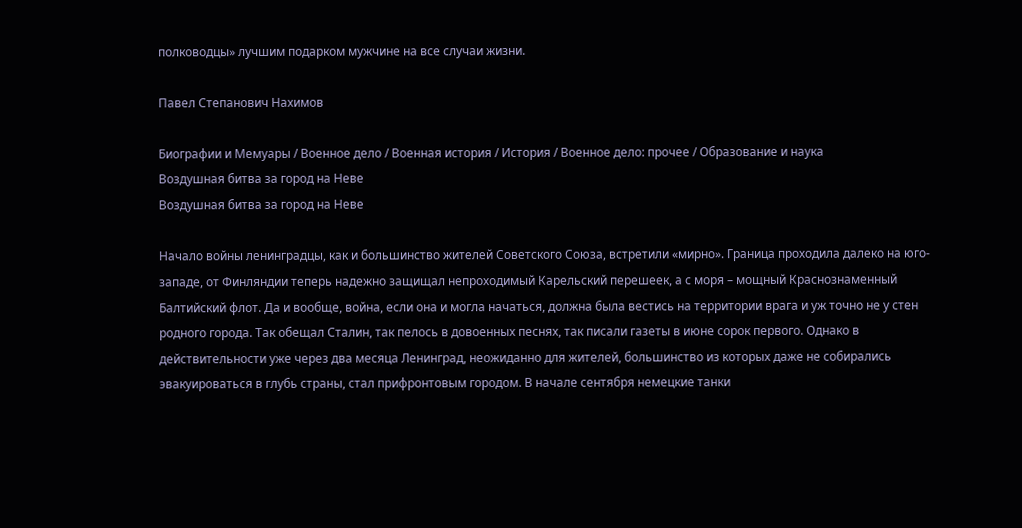полководцы» лучшим подарком мужчине на все случаи жизни.

Павел Степанович Нахимов

Биографии и Мемуары / Военное дело / Военная история / История / Военное дело: прочее / Образование и наука
Воздушная битва за город на Неве
Воздушная битва за город на Неве

Начало войны ленинградцы, как и большинство жителей Советского Союза, встретили «мирно». Граница проходила далеко на юго-западе, от Финляндии теперь надежно защищал непроходимый Карельский перешеек, а с моря – мощный Краснознаменный Балтийский флот. Да и вообще, война, если она и могла начаться, должна была вестись на территории врага и уж точно не у стен родного города. Так обещал Сталин, так пелось в довоенных песнях, так писали газеты в июне сорок первого. Однако в действительности уже через два месяца Ленинград, неожиданно для жителей, большинство из которых даже не собирались эвакуироваться в глубь страны, стал прифронтовым городом. В начале сентября немецкие танки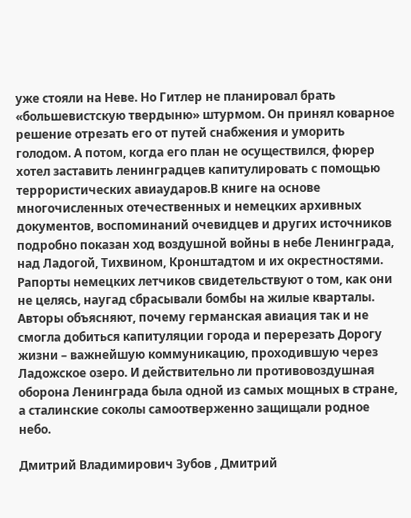уже стояли на Неве. Но Гитлер не планировал брать «большевистскую твердыню» штурмом. Он принял коварное решение отрезать его от путей снабжения и уморить голодом. А потом, когда его план не осуществился, фюрер хотел заставить ленинградцев капитулировать с помощью террористических авиаударов.В книге на основе многочисленных отечественных и немецких архивных документов, воспоминаний очевидцев и других источников подробно показан ход воздушной войны в небе Ленинграда, над Ладогой, Тихвином, Кронштадтом и их окрестностями. Рапорты немецких летчиков свидетельствуют о том, как они не целясь, наугад сбрасывали бомбы на жилые кварталы. Авторы объясняют, почему германская авиация так и не смогла добиться капитуляции города и перерезать Дорогу жизни – важнейшую коммуникацию, проходившую через Ладожское озеро. И действительно ли противовоздушная оборона Ленинграда была одной из самых мощных в стране, а сталинские соколы самоотверженно защищали родное небо.

Дмитрий Владимирович Зубов , Дмитрий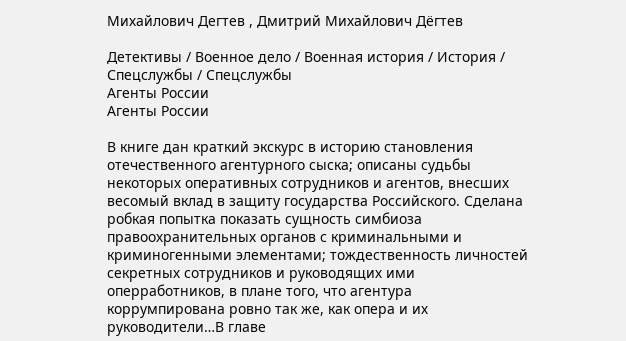Михайлович Дегтев , Дмитрий Михайлович Дёгтев

Детективы / Военное дело / Военная история / История / Спецслужбы / Cпецслужбы
Агенты России
Агенты России

В книге дан краткий экскурс в историю становления отечественного агентурного сыска; описаны судьбы некоторых оперативных сотрудников и агентов, внесших весомый вклад в защиту государства Российского. Сделана робкая попытка показать сущность симбиоза правоохранительных органов с криминальными и криминогенными элементами; тождественность личностей секретных сотрудников и руководящих ими оперработников, в плане того, что агентура коррумпирована ровно так же, как опера и их руководители…В главе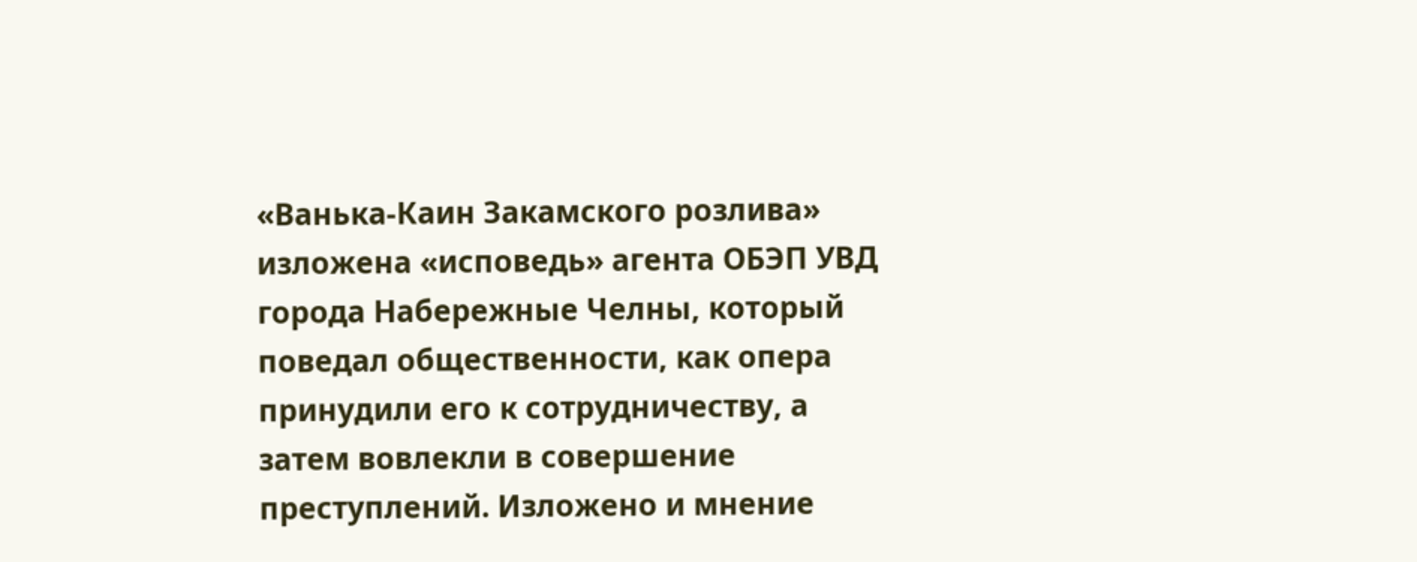«Ванька-Каин Закамского розлива» изложена «исповедь» агента ОБЭП УВД города Набережные Челны, который поведал общественности, как опера принудили его к сотрудничеству, а затем вовлекли в совершение преступлений. Изложено и мнение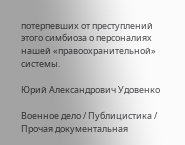потерпевших от преступлений этого симбиоза о персоналиях нашей «правоохранительной» системы.

Юрий Александрович Удовенко

Военное дело / Публицистика / Прочая документальная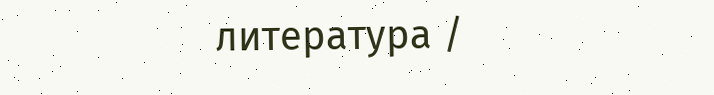литература /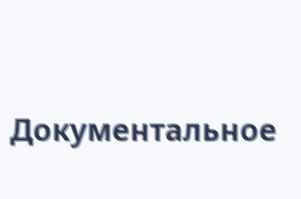Документальное